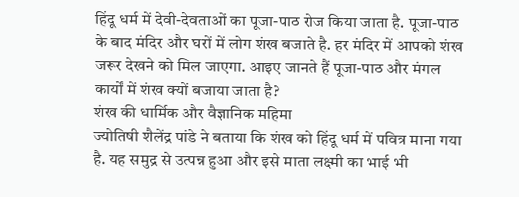हिंदू धर्म में देवी-देवताओं का पूजा-पाठ रोज किया जाता है. पूजा-पाठ के बाद मंदिर और घरों में लोग शंख बजाते है. हर मंदिर में आपको शंख जरूर देखने को मिल जाएगा. आइए जानते हैं पूजा-पाठ और मंगल कार्यों में शंख क्यों बजाया जाता है?
शंख की धार्मिक और वैज्ञानिक महिमा
ज्योतिषी शैलेंद्र पांडे ने बताया कि शंख को हिंदू धर्म में पवित्र माना गया है. यह समुद्र से उत्पन्न हुआ और इसे माता लक्ष्मी का भाई भी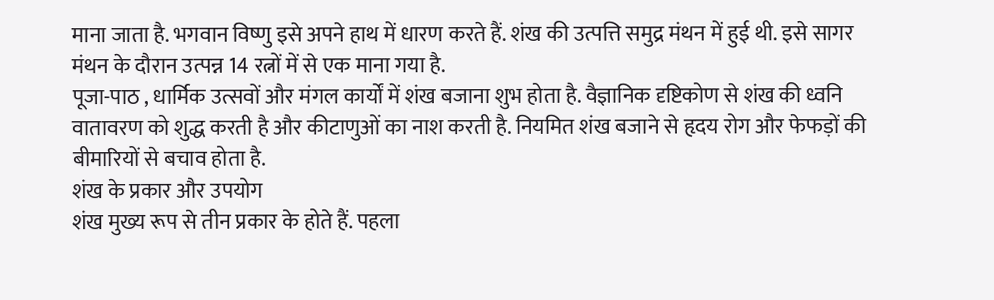माना जाता है. भगवान विष्णु इसे अपने हाथ में धारण करते हैं. शंख की उत्पत्ति समुद्र मंथन में हुई थी. इसे सागर मंथन के दौरान उत्पन्न 14 रत्नों में से एक माना गया है.
पूजा-पाठ , धार्मिक उत्सवों और मंगल कार्यों में शंख बजाना शुभ होता है. वैज्ञानिक दृष्टिकोण से शंख की ध्वनि वातावरण को शुद्ध करती है और कीटाणुओं का नाश करती है. नियमित शंख बजाने से हृदय रोग और फेफड़ों की बीमारियों से बचाव होता है.
शंख के प्रकार और उपयोग
शंख मुख्य रूप से तीन प्रकार के होते हैं. पहला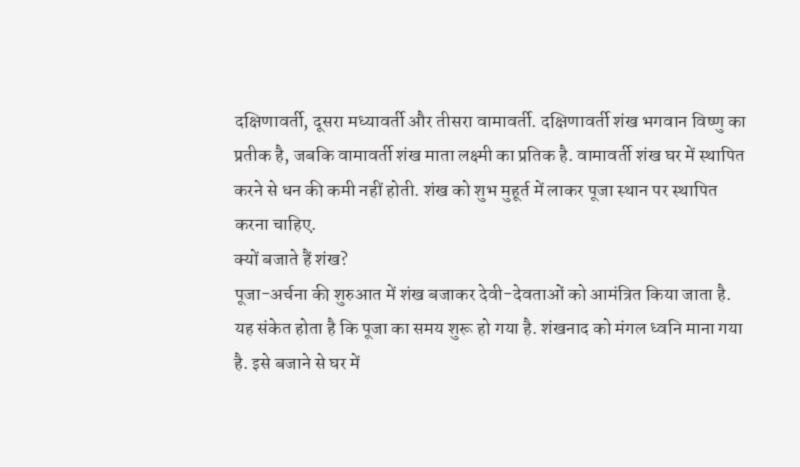दक्षिणावर्ती, दूसरा मध्यावर्ती और तीसरा वामावर्ती. दक्षिणावर्ती शंख भगवान विष्णु का प्रतीक है, जबकि वामावर्ती शंख माता लक्ष्मी का प्रतिक है. वामावर्ती शंख घर में स्थापित करने से धन की कमी नहीं होती. शंख को शुभ मुहूर्त में लाकर पूजा स्थान पर स्थापित करना चाहिए.
क्यों बजाते हैं शंख?
पूजा-अर्चना की शुरुआत में शंख बजाकर देवी-देवताओं को आमंत्रित किया जाता है. यह संकेत होता है कि पूजा का समय शुरू हो गया है. शंखनाद को मंगल ध्वनि माना गया है. इसे बजाने से घर में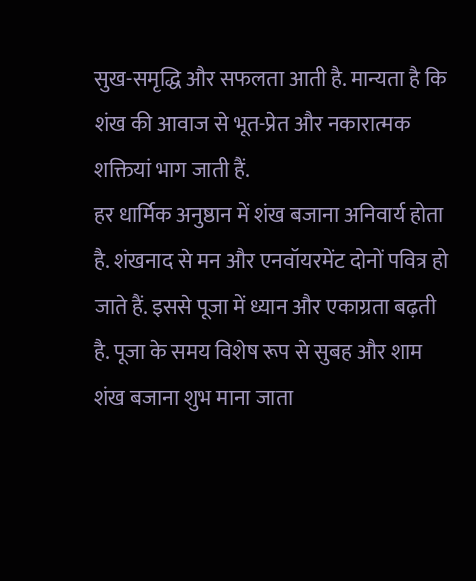सुख-समृद्धि और सफलता आती है. मान्यता है कि शंख की आवाज से भूत-प्रेत और नकारात्मक शक्तियां भाग जाती हैं.
हर धार्मिक अनुष्ठान में शंख बजाना अनिवार्य होता है. शंखनाद से मन और एनवॉयरमेंट दोनों पवित्र हो जाते हैं. इससे पूजा में ध्यान और एकाग्रता बढ़ती है. पूजा के समय विशेष रूप से सुबह और शाम शंख बजाना शुभ माना जाता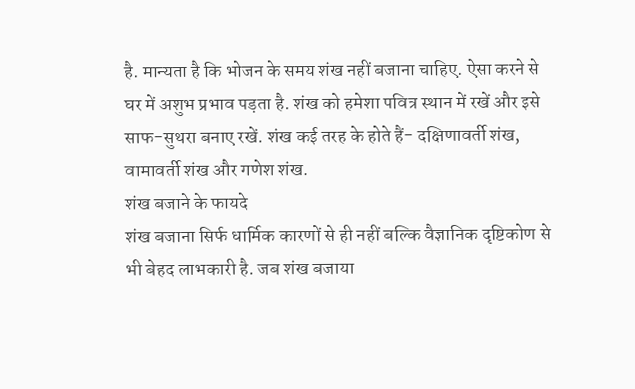है. मान्यता है कि भोजन के समय शंख नहीं बजाना चाहिए. ऐसा करने से घर में अशुभ प्रभाव पड़ता है. शंख को हमेशा पवित्र स्थान में रखें और इसे साफ-सुथरा बनाए रखें. शंख कई तरह के होते हैं- दक्षिणावर्ती शंख, वामावर्ती शंख और गणेश शंख.
शंख बजाने के फायदे
शंख बजाना सिर्फ धार्मिक कारणों से ही नहीं बल्कि वैज्ञानिक दृष्टिकोण से भी बेहद लाभकारी है. जब शंख बजाया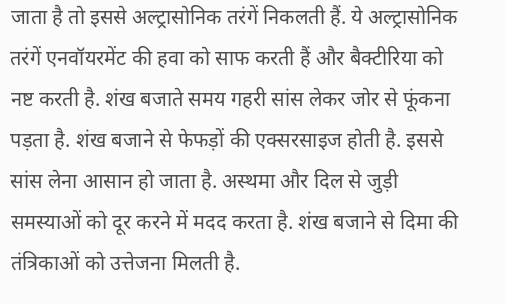जाता है तो इससे अल्ट्रासोनिक तरंगें निकलती हैं. ये अल्ट्रासोनिक तरंगें एनवॉयरमेंट की हवा को साफ करती हैं और बैक्टीरिया को नष्ट करती है. शंख बजाते समय गहरी सांस लेकर जोर से फूंकना पड़ता है. शंख बजाने से फेफड़ों की एक्सरसाइज होती है. इससे सांस लेना आसान हो जाता है. अस्थमा और दिल से जुड़ी समस्याओं को दूर करने में मदद करता है. शंख बजाने से दिमा की तंत्रिकाओं को उत्तेजना मिलती है.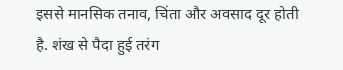इससे मानसिक तनाव, चिंता और अवसाद दूर होती है. शंख से पैदा हुई तरंग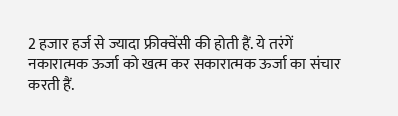2 हजार हर्ज से ज्यादा फ्रीक्वेंसी की होती हैं. ये तरंगें नकारात्मक ऊर्जा को खत्म कर सकारात्मक ऊर्जा का संचार करती हैं.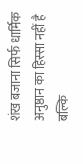शंख बजाना सिर्फ धार्मिक अनुष्ठान का हिस्सा नहीं है बल्कि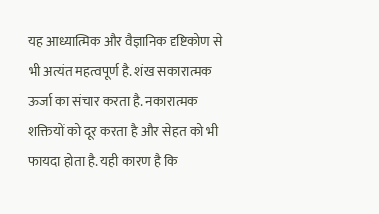यह आध्यात्मिक और वैज्ञानिक दृष्टिकोण से भी अत्यंत महत्वपूर्ण है. शंख सकारात्मक ऊर्जा का संचार करता है. नकारात्मक शक्तियों को दूर करता है और सेहत को भी फायदा होता है. यही कारण है कि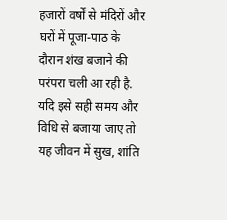हजारों वर्षों से मंदिरों और घरों में पूजा-पाठ के दौरान शंख बजाने की परंपरा चली आ रही है. यदि इसे सही समय और विधि से बजाया जाए तो यह जीवन में सुख, शांति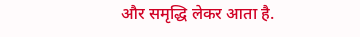और समृद्धि लेकर आता है.